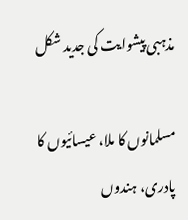مذہبی پیشوایت کی جدید شکل

مسلمانوں کا ملا، عیسائیوں کا پادری، ہندوں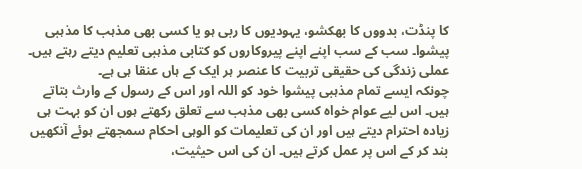کا پنڈت، بدووں کا بھکشو، یہودیوں کا ربی ہو یا کسی بھی مذہب کا مذہبی پیشوا۔ سب کے سب اپنے اپنے پیروکاروں کو کتابی مذہبی تعلیم دیتے رہتے ہیں۔ عملی زندگی کی حقیقی تربیت کا عنصر ہر ایک کے ہاں عنقا ہی ہے۔
چونکہ ایسے تمام مذہبی پیشوا خود کو اللہ اور اس کے رسول کے وارث بتاتے ہیں۔ اس لیے عوام خواہ کسی بھی مذہب سے تعلق رکھتے ہوں ان کو بہت ہی زیادہ احترام دیتے ہیں اور ان کی تعلیمات کو الوہی احکام سمجھتے ہوئے آنکھیں بند کر کے اس پر عمل کرتے ہیں۔ ان کی اس حیثیت،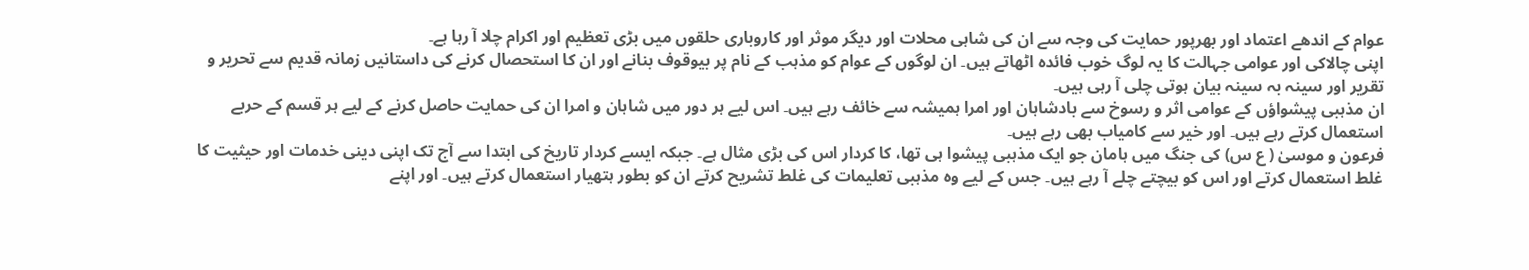عوام کے اندھے اعتماد اور بھرپور حمایت کی وجہ سے ان کی شاہی محلات اور دیگر موثر اور کاروباری حلقوں میں بڑی تعظیم اور اکرام چلا آ رہا ہے۔
اپنی چالاکی اور عوامی جہالت کا یہ لوگ خوب فائدہ اٹھاتے ہیں۔ ان لوگوں کے عوام کو مذہب کے نام پر بیوقوف بنانے اور ان کا استحصال کرنے کی داستانیں زمانہ قدیم سے تحریر و تقریر اور سینہ بہ سینہ بیان ہوتی چلی آ رہی ہیں۔
ان مذہبی پیشواؤں کے عوامی اثر و رسوخ سے بادشاہان اور امرا ہمیشہ سے خائف رہے ہیں۔ اس لیے ہر دور میں شاہان و امرا ان کی حمایت حاصل کرنے کے لیے ہر قسم کے حربے استعمال کرتے رہے ہیں۔ اور خیر سے کامیاب بھی رہے ہیں۔
فرعون و موسیٰ ( ع س) کی جنگ میں ہامان جو ایک مذہبی پیشوا ہی تھا، کا کردار اس کی بڑی مثال ہے۔ جبکہ ایسے کردار تاریخ کی ابتدا سے آج تک اپنی دینی خدمات اور حیثیت کا غلط استعمال کرتے اور اس کو بیچتے چلے آ رہے ہیں۔ جس کے لیے وہ مذہبی تعلیمات کی غلط تشریح کرتے ان کو بطور ہتھیار استعمال کرتے ہیں۔ اور اپنے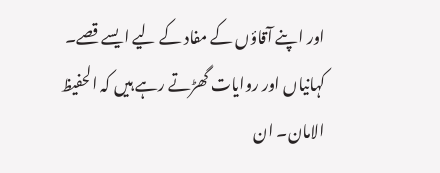اور اپنے آقاؤں کے مفاد کے لیے ایسے قصے۔ کہانیاں اور روایات گھڑتے رہے ہیں کہ الحفیظ الامان۔ ان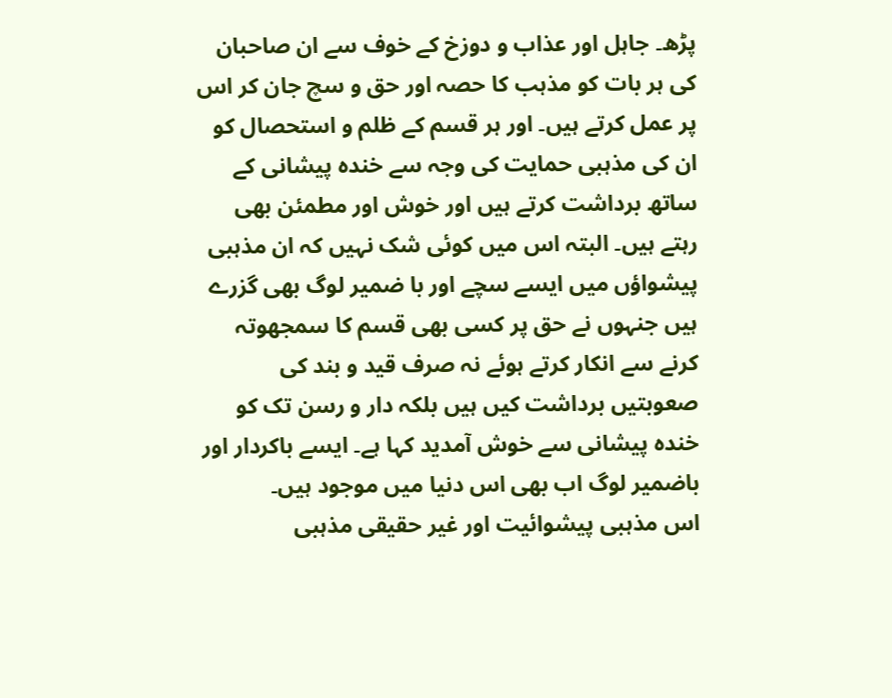پڑھ۔ جاہل اور عذاب و دوزخ کے خوف سے ان صاحبان کی ہر بات کو مذہب کا حصہ اور حق و سچ جان کر اس پر عمل کرتے ہیں۔ اور ہر قسم کے ظلم و استحصال کو ان کی مذہبی حمایت کی وجہ سے خندہ پیشانی کے ساتھ برداشت کرتے ہیں اور خوش اور مطمئن بھی رہتے ہیں۔ البتہ اس میں کوئی شک نہیں کہ ان مذہبی پیشواؤں میں ایسے سچے اور با ضمیر لوگ بھی گزرے ہیں جنہوں نے حق پر کسی بھی قسم کا سمجھوتہ کرنے سے انکار کرتے ہوئے نہ صرف قید و بند کی صعوبتیں برداشت کیں ہیں بلکہ دار و رسن تک کو خندہ پیشانی سے خوش آمدید کہا ہے۔ ایسے باکردار اور باضمیر لوگ اب بھی اس دنیا میں موجود ہیں۔
اس مذہبی پیشوائیت اور غیر حقیقی مذہبی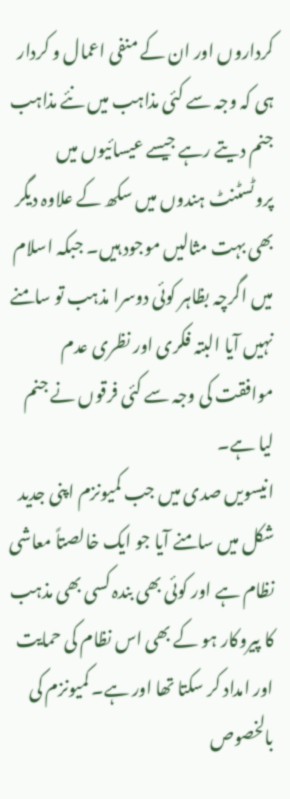کرداروں اور ان کے منفی اعمال و کردار ہی کہ وجہ سے کئی مذاہب میں نئے مذاہب جنم دیتے رہے جیسے عیسائیوں میں پروٹسٹنٹ ہندوں میں سکھ کے علاوہ دیگر بھی بہت مثالیں موجود ہیں۔ جبکہ اسلام میں اگرچہ بظاہر کوئی دوسرا مذہب تو سامنے نہیں آیا البتہ فکری اور نظری عدم موافقت کی وجہ سے کئی فرقوں نے جنم لیا ہے۔
انیسویں صدی میں جب کمیونزم اپنی جدید شکل میں سامنے آیا جو ایک خالصتاً معاشی نظام ہے اور کوئی بھی بندہ کسی بھی مذہب کا پیروکار ہو کے بھی اس نظام کی حمایت اور امداد کر سکتا تھا اور ہے۔ کمیونزم کی بالخصوص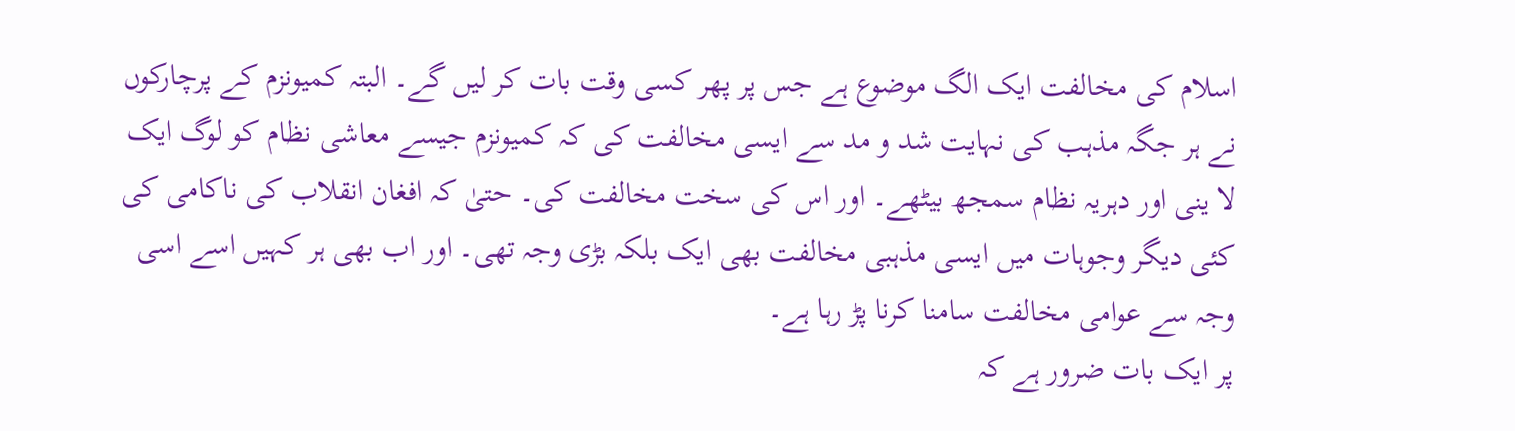اسلام کی مخالفت ایک الگ موضوع ہے جس پر پھر کسی وقت بات کر لیں گے۔ البتہ کمیونزم کے پرچارکوں نے ہر جگہ مذہب کی نہایت شد و مد سے ایسی مخالفت کی کہ کمیونزم جیسے معاشی نظام کو لوگ ایک لا ینی اور دہریہ نظام سمجھ بیٹھے۔ اور اس کی سخت مخالفت کی۔ حتیٰ کہ افغان انقلاب کی ناکامی کی کئی دیگر وجوہات میں ایسی مذہبی مخالفت بھی ایک بلکہ بڑی وجہ تھی۔ اور اب بھی ہر کہیں اسے اسی وجہ سے عوامی مخالفت سامنا کرنا پڑ رہا ہے۔
پر ایک بات ضرور ہے کہ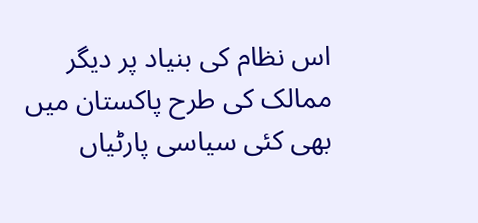اس نظام کی بنیاد پر دیگر ممالک کی طرح پاکستان میں بھی کئی سیاسی پارٹیاں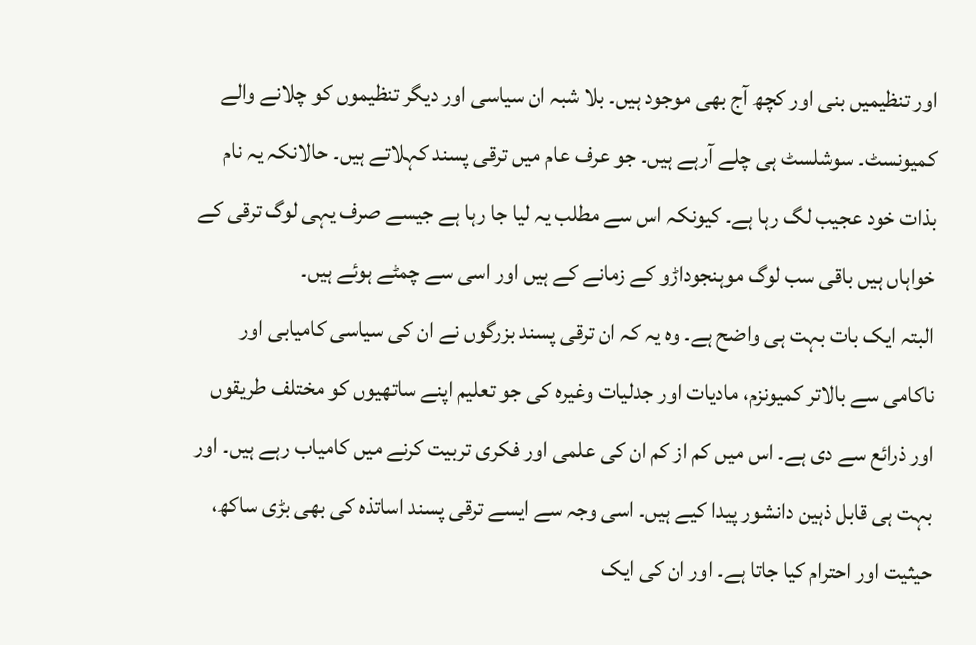اور تنظیمیں بنی اور کچھ آج بھی موجود ہیں۔ بلا شبہ ان سیاسی اور دیگر تنظیموں کو چلانے والے کمیونسٹ۔ سوشلسٹ ہی چلے آرہے ہیں۔ جو عرف عام میں ترقی پسند کہلاتے ہیں۔ حالانکہ یہ نام بذات خود عجیب لگ رہا ہے۔ کیونکہ اس سے مطلب یہ لیا جا رہا ہے جیسے صرف یہی لوگ ترقی کے خواہاں ہیں باقی سب لوگ موہنجوداڑو کے زمانے کے ہیں اور اسی سے چمٹے ہوئے ہیں۔
البتہ ایک بات بہت ہی واضح ہے۔ وہ یہ کہ ان ترقی پسند بزرگوں نے ان کی سیاسی کامیابی اور ناکامی سے بالاتر کمیونزم، مادیات اور جدلیات وغیرہ کی جو تعلیم اپنے ساتھیوں کو مختلف طریقوں اور ذرائع سے دی ہے۔ اس میں کم از کم ان کی علمی اور فکری تربیت کرنے میں کامیاب رہے ہیں۔ اور بہت ہی قابل ذہین دانشور پیدا کیے ہیں۔ اسی وجہ سے ایسے ترقی پسند اساتذہ کی بھی بڑی ساکھ، حیثیت اور احترام کیا جاتا ہے۔ اور ان کی ایک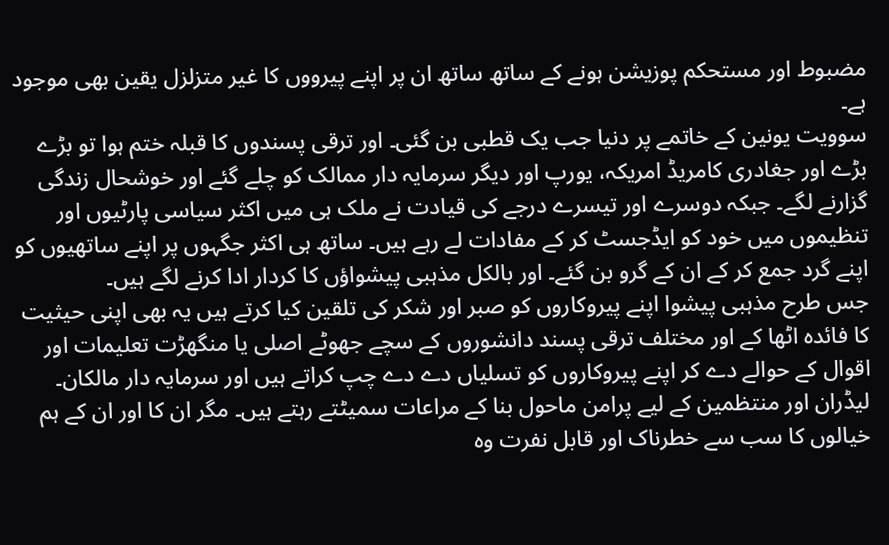مضبوط اور مستحکم پوزیشن ہونے کے ساتھ ساتھ ان پر اپنے پیرووں کا غیر متزلزل یقین بھی موجود ہے۔
سوویت یونین کے خاتمے پر دنیا جب یک قطبی بن گئی۔ اور ترقی پسندوں کا قبلہ ختم ہوا تو بڑے بڑے اور جغادری کامریڈ امریکہ، یورپ اور دیگر سرمایہ دار ممالک کو چلے گئے اور خوشحال زندگی گزارنے لگے۔ جبکہ دوسرے اور تیسرے درجے کی قیادت نے ملک ہی میں اکثر سیاسی پارٹیوں اور تنظیموں میں خود کو ایڈجسٹ کر کے مفادات لے رہے ہیں۔ ساتھ ہی اکثر جگہوں پر اپنے ساتھیوں کو اپنے گرد جمع کر کے ان کے گرو بن گئے۔ اور بالکل مذہبی پیشواؤں کا کردار ادا کرنے لگے ہیں۔
جس طرح مذہبی پیشوا اپنے پیروکاروں کو صبر اور شکر کی تلقین کیا کرتے ہیں یہ بھی اپنی حیثیت کا فائدہ اٹھا کے اور مختلف ترقی پسند دانشوروں کے سچے جھوٹے اصلی یا منگھڑت تعلیمات اور اقوال کے حوالے دے کر اپنے پیروکاروں کو تسلیاں دے دے چپ کراتے ہیں اور سرمایہ دار مالکان۔ لیڈران اور منتظمین کے لیے پرامن ماحول بنا کے مراعات سمیٹتے رہتے ہیں۔ مگر ان کا اور ان کے ہم خیالوں کا سب سے خطرناک اور قابل نفرت وہ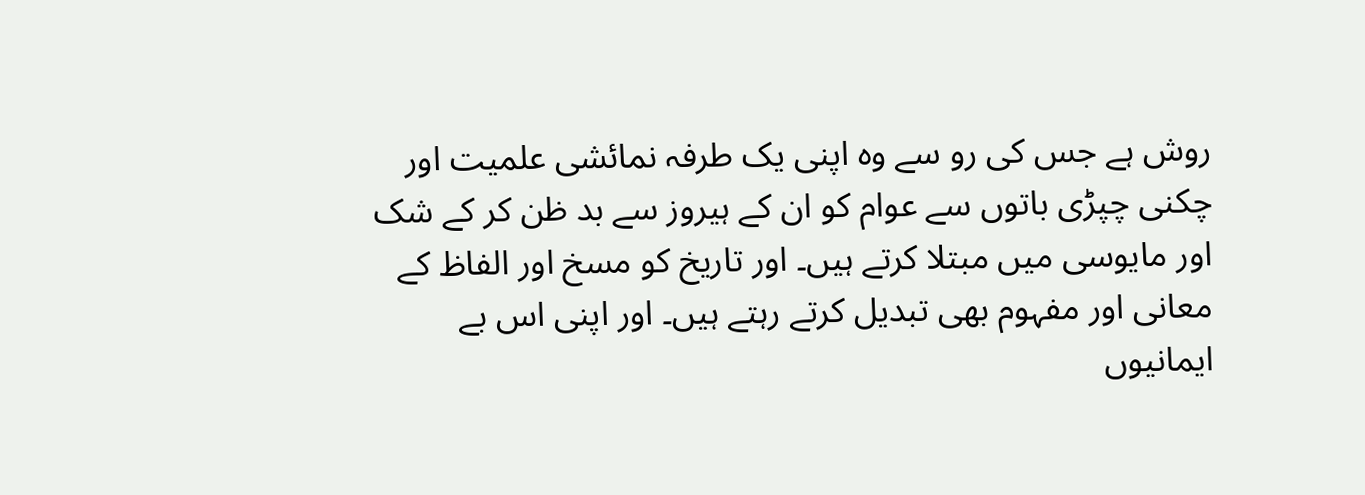روش ہے جس کی رو سے وہ اپنی یک طرفہ نمائشی علمیت اور چکنی چپڑی باتوں سے عوام کو ان کے ہیروز سے بد ظن کر کے شک اور مایوسی میں مبتلا کرتے ہیں۔ اور تاریخ کو مسخ اور الفاظ کے معانی اور مفہوم بھی تبدیل کرتے رہتے ہیں۔ اور اپنی اس بے ایمانیوں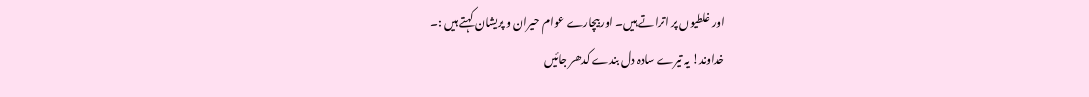اور غلطیوں پر اتراتے ہیں۔ اور بیچارے عوام حیران و پریشان کہتے ہیں :۔
خداوند! یہ تیرے سادہ دل بندے کدھر جائیں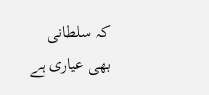کہ سلطانی بھی عیاری ہے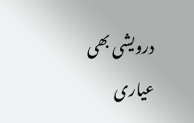درویشی بھی عیاری